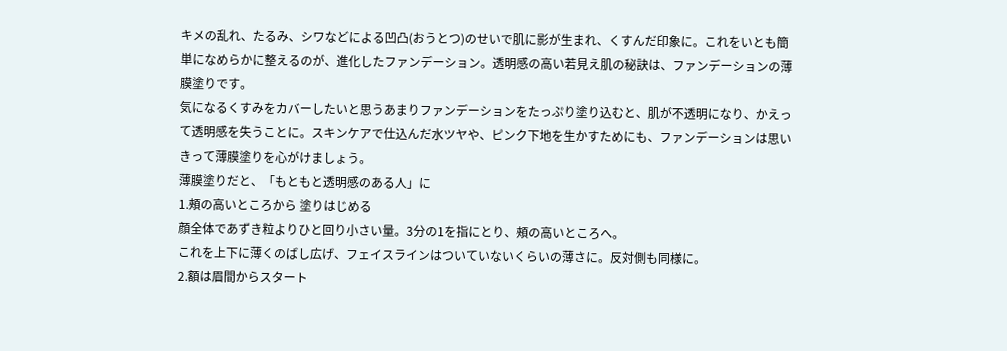キメの乱れ、たるみ、シワなどによる凹凸(おうとつ)のせいで肌に影が生まれ、くすんだ印象に。これをいとも簡単になめらかに整えるのが、進化したファンデーション。透明感の高い若見え肌の秘訣は、ファンデーションの薄膜塗りです。
気になるくすみをカバーしたいと思うあまりファンデーションをたっぷり塗り込むと、肌が不透明になり、かえって透明感を失うことに。スキンケアで仕込んだ水ツヤや、ピンク下地を生かすためにも、ファンデーションは思いきって薄膜塗りを心がけましょう。
薄膜塗りだと、「もともと透明感のある人」に
1.頰の高いところから 塗りはじめる
顔全体であずき粒よりひと回り小さい量。3分の1を指にとり、頰の高いところへ。
これを上下に薄くのばし広げ、フェイスラインはついていないくらいの薄さに。反対側も同様に。
2.額は眉間からスタート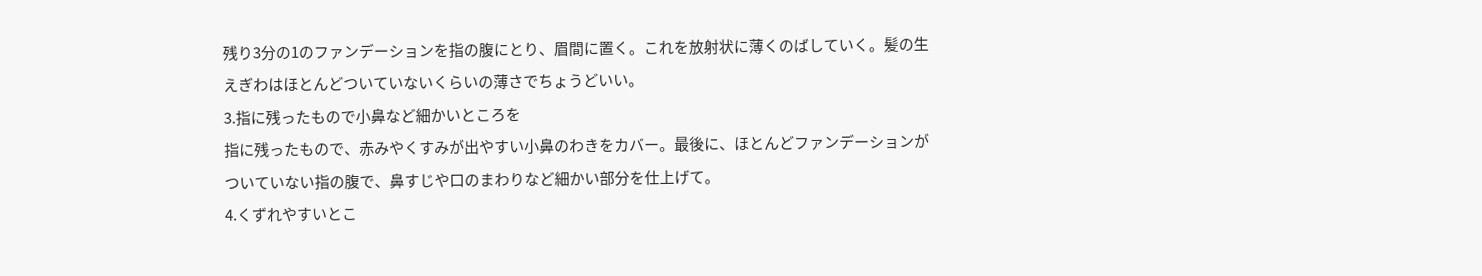残り3分の1のファンデーションを指の腹にとり、眉間に置く。これを放射状に薄くのばしていく。髪の生えぎわはほとんどついていないくらいの薄さでちょうどいい。
3.指に残ったもので小鼻など細かいところを
指に残ったもので、赤みやくすみが出やすい小鼻のわきをカバー。最後に、ほとんどファンデーションがついていない指の腹で、鼻すじや口のまわりなど細かい部分を仕上げて。
4.くずれやすいとこ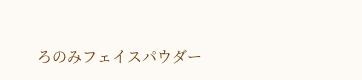ろのみフェイスパウダー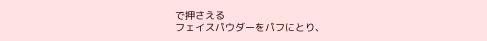で押さえる
フェイスパウダーをパフにとり、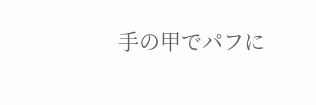手の甲でパフに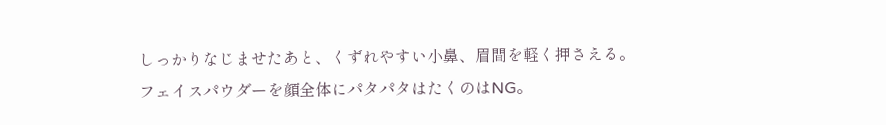しっかりなじませたあと、くずれやすい小鼻、眉間を軽く押さえる。フェイスパウダーを顔全体にパタパタはたくのはNG。